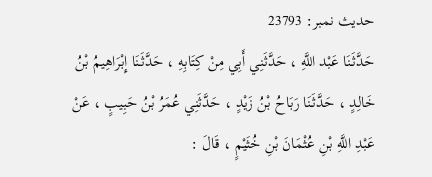حدیث نمبر: 23793
حَدَّثَنَا عَبْد اللَّهِ ، حَدَّثَنِي أَبِي مِنْ كِتَابِهِ ، حَدَّثَنَا إِبْرَاهِيمُ بْنُ خَالِدٍ ، حَدَّثَنَا رَبَاحُ بْنُ زَيْدٍ ، حَدَّثَنِي عُمَرُ بْنُ حَبِيبٍ ، عَنْ عَبْدِ اللَّهِ بْنِ عُثْمَانَ بْنِ خُثَيْمٍ ، قَالَ :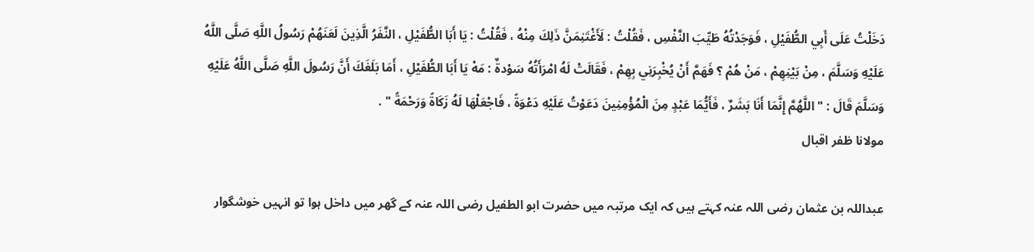دَخَلْتُ عَلَى أَبِي الطُّفَيْلِ ، فَوَجَدْتُهُ طَيِّبَ النَّفْسِ ، فَقُلْتُ : لَأَغْتَنِمَنَّ ذَلِكَ مِنْهُ ، فَقُلْتُ : يَا أَبَا الطُّفَيْلِ ، النَّفَرُ الَّذِينَ لَعَنَهُمْ رَسُولُ اللَّهِ صَلَّى اللَّهُ عَلَيْهِ وَسَلَّمَ ، مِنْ بَيْنِهِمْ ، مَنْ هُمْ ؟ فَهَمَّ أَنْ يُخْبِرَنِي بِهِمْ ، فَقَالَتْ لَهُ امْرَأَتُهُ سَوْدةٌ : مَهْ يَا أَبَا الطُّفَيْلِ ، أَمَا بَلَغَكَ أَنَّ رَسُولَ اللَّهِ صَلَّى اللَّهُ عَلَيْهِ وَسَلَّمَ قَالَ : " اللَّهُمَّ إِنَّمَا أَنَا بَشَرٌ ، فَأَيُّمَا عَبْدٍ مِنَ الْمُؤْمِنِينَ دَعَوْتُ عَلَيْهِ دَعْوَةً ، فَاجْعَلْهَا لَهُ زَكَاةً وَرَحْمَةً " .
مولانا ظفر اقبال

عبداللہ بن عثمان رضی اللہ عنہ کہتے ہیں کہ ایک مرتبہ میں حضرت ابو الطفیل رضی اللہ عنہ کے گھر میں داخل ہوا تو انہیں خوشگوار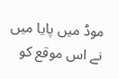موڈ میں پایا میں نے اس موقع کو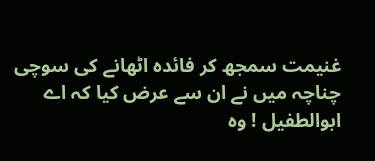غنیمت سمجھ کر فائدہ اٹھانے کی سوچی چناچہ میں نے ان سے عرض کیا کہ اے ابوالطفیل ! وہ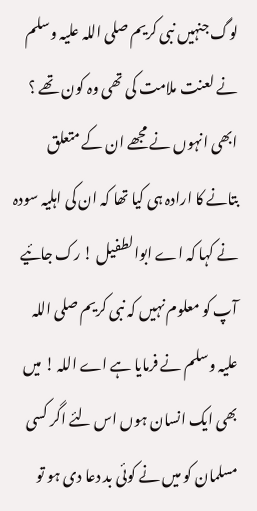لوگ جنہیں نبی کریم صلی اللہ علیہ وسلم نے لعنت ملامت کی تھی وہ کون تھے ؟ ابھی انہوں نے مجھے ان کے متعلق بتانے کا ارادہ ہی کیا تھا کہ ان کی اہلیہ سودہ نے کہا کہ اے ابوالطفیل ! رک جائیے آپ کو معلوم نہیں کہ نبی کریم صلی اللہ علیہ وسلم نے فرمایا ہے اے اللہ ! میں بھی ایک انسان ہوں اس لئے اگر کسی مسلمان کو میں نے کوئی بد دعا دی ہو تو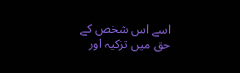اسے اس شخص کے حق میں تزکیہ اور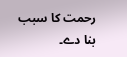رحمت کا سبب بنا دے۔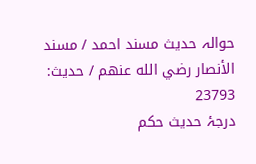حوالہ حدیث مسند احمد / مسند الأنصار رضي الله عنهم / حدیث: 23793
درجۂ حدیث حکم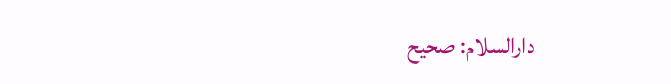دارالسلام: صحيح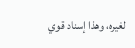لغيره، وهذا إسناد قوي